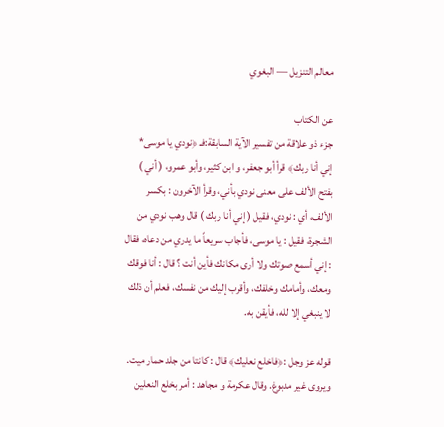معالم التنزيل — البغوي

عن الكتاب
جزء ذو علاقة من تفسير الآية السابقة:فـ ﴿نودي يا موسى* إني أنا ربك﴾ قرأ أبو جعفر، و ابن كثير، وأبو عمرو، ( أني ) بفتح الألف على معنى نودي بأني، وقرأ الآخرون : بكسر الألف، أي : نودي، فقيل ( إني أنا ربك ) قال وهب نودي من الشجرة، فقيل : يا موسى، فأجاب سريعاً ما يدري من دعاه، فقال : إني أسمع صوتك ولا أرى مكانك فأين أنت ؟ قال : أنا فوقك ومعك، وأمامك وخلفك، وأقرب إليك من نفسك، فعلم أن ذلك لا ينبغي إلا لله، فأيقن به.

قوله عز وجل :﴿فاخلع نعليك﴾ قال : كانتا من جلد حمار ميت. ويروى غير مدبوغ. وقال عكرمة و مجاهد : أمر بخلع النعلين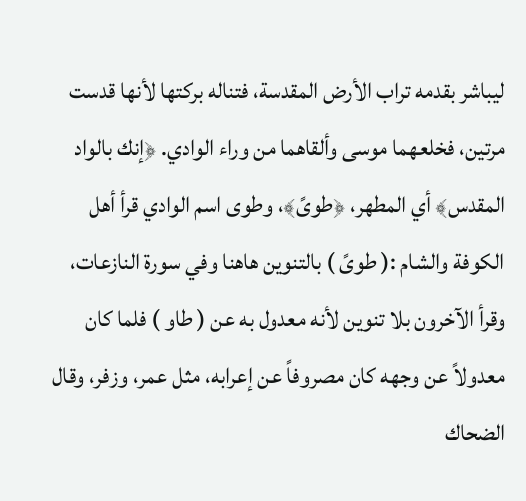ليباشر بقدمه تراب الأرض المقدسة، فتناله بركتها لأنها قدست مرتين، فخلعهما موسى وألقاهما من وراء الوادي. ﴿إنك بالواد المقدس﴾ أي المطهر، ﴿طوىً﴾، وطوى اسم الوادي قرأ أهل الكوفة والشام :( طوىً ) بالتنوين هاهنا وفي سورة النازعات، وقرأ الآخرون بلا تنوين لأنه معدول به عن ( طاو ) فلما كان معدولاً عن وجهه كان مصروفاً عن إعرابه، مثل عمر، وزفر، وقال الضحاك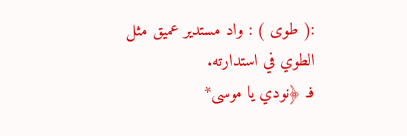:( طوى ) : واد مستدير عميق مثل الطوي في استدارته.
فـ ﴿نودي يا موسى*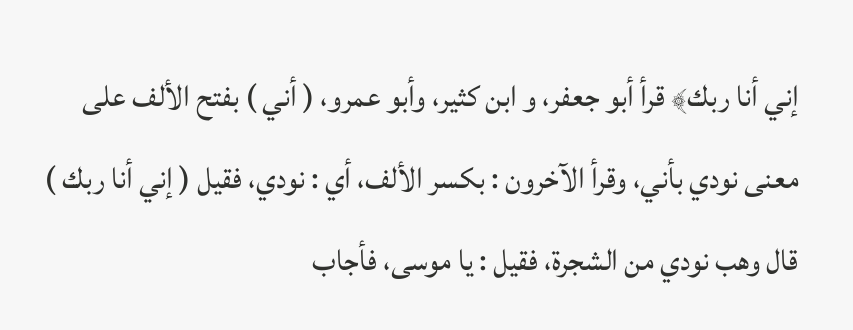إني أنا ربك﴾ قرأ أبو جعفر، و ابن كثير، وأبو عمرو، ( أني ) بفتح الألف على معنى نودي بأني، وقرأ الآخرون : بكسر الألف، أي : نودي، فقيل ( إني أنا ربك ) قال وهب نودي من الشجرة، فقيل : يا موسى، فأجاب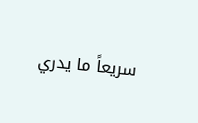سريعاً ما يدري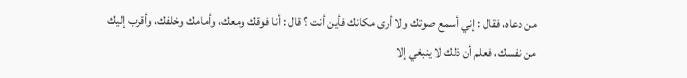من دعاه، فقال : إني أسمع صوتك ولا أرى مكانك فأين أنت ؟ قال : أنا فوقك ومعك، وأمامك وخلفك، وأقرب إليك من نفسك، فعلم أن ذلك لا ينبغي إلا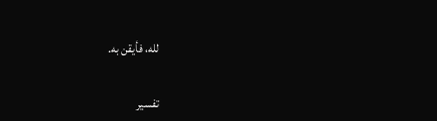لله، فأيقن به.

تفسير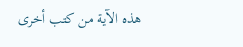هذه الآية من كتب أخرى